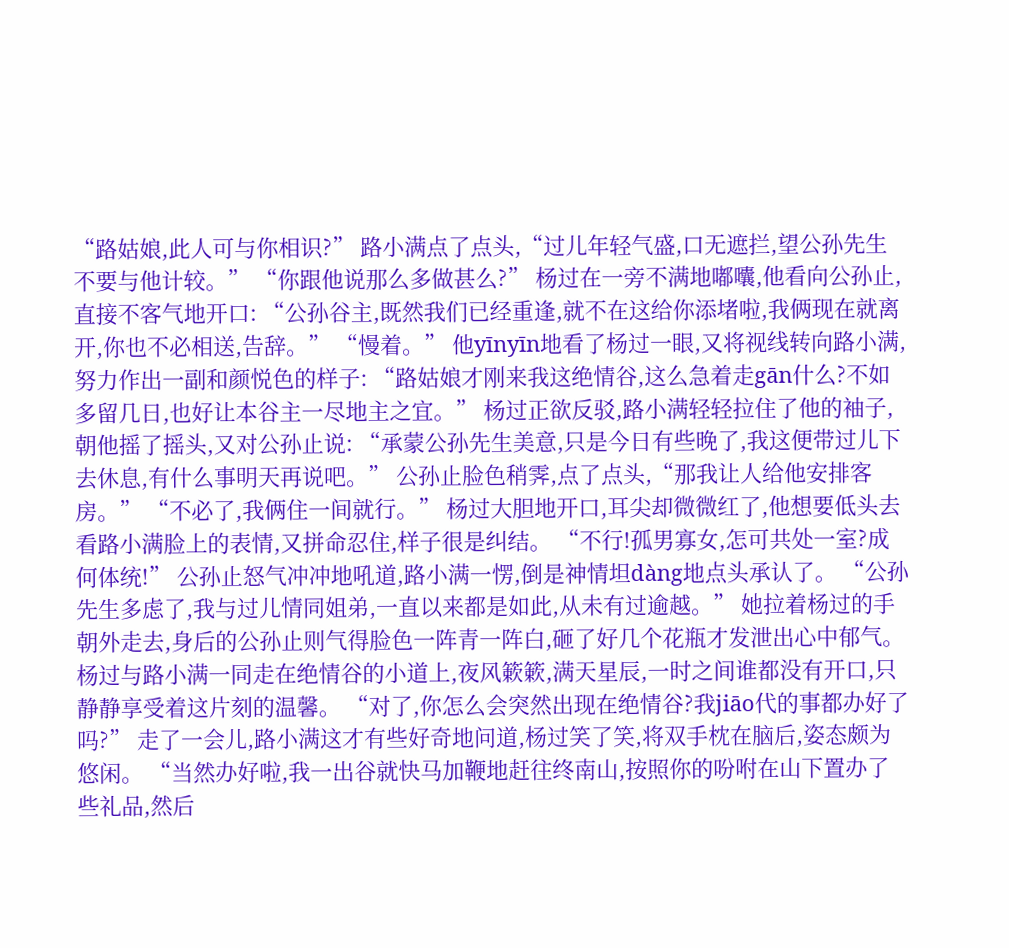“路姑娘,此人可与你相识?” 路小满点了点头,“过儿年轻气盛,口无遮拦,望公孙先生不要与他计较。” “你跟他说那么多做甚么?” 杨过在一旁不满地嘟囔,他看向公孙止,直接不客气地开口: “公孙谷主,既然我们已经重逢,就不在这给你添堵啦,我俩现在就离开,你也不必相送,告辞。” “慢着。” 他yīnyīn地看了杨过一眼,又将视线转向路小满,努力作出一副和颜悦色的样子: “路姑娘才刚来我这绝情谷,这么急着走gān什么?不如多留几日,也好让本谷主一尽地主之宜。” 杨过正欲反驳,路小满轻轻拉住了他的袖子,朝他摇了摇头,又对公孙止说: “承蒙公孙先生美意,只是今日有些晚了,我这便带过儿下去休息,有什么事明天再说吧。” 公孙止脸色稍霁,点了点头,“那我让人给他安排客房。” “不必了,我俩住一间就行。” 杨过大胆地开口,耳尖却微微红了,他想要低头去看路小满脸上的表情,又拼命忍住,样子很是纠结。 “不行!孤男寡女,怎可共处一室?成何体统!” 公孙止怒气冲冲地吼道,路小满一愣,倒是神情坦dàng地点头承认了。 “公孙先生多虑了,我与过儿情同姐弟,一直以来都是如此,从未有过逾越。” 她拉着杨过的手朝外走去,身后的公孙止则气得脸色一阵青一阵白,砸了好几个花瓶才发泄出心中郁气。 杨过与路小满一同走在绝情谷的小道上,夜风簌簌,满天星辰,一时之间谁都没有开口,只静静享受着这片刻的温馨。 “对了,你怎么会突然出现在绝情谷?我jiāo代的事都办好了吗?” 走了一会儿,路小满这才有些好奇地问道,杨过笑了笑,将双手枕在脑后,姿态颇为悠闲。 “当然办好啦,我一出谷就快马加鞭地赶往终南山,按照你的吩咐在山下置办了些礼品,然后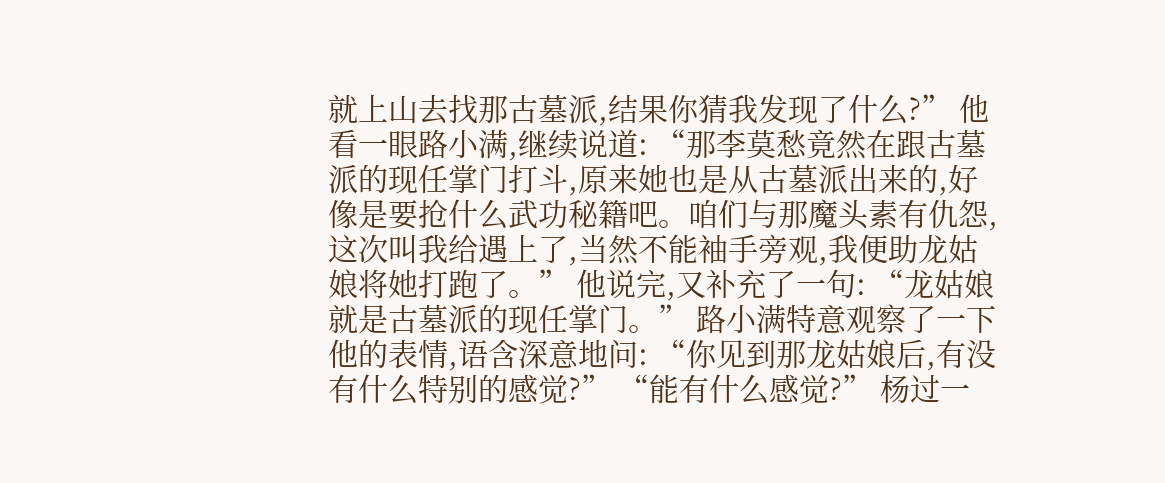就上山去找那古墓派,结果你猜我发现了什么?” 他看一眼路小满,继续说道: “那李莫愁竟然在跟古墓派的现任掌门打斗,原来她也是从古墓派出来的,好像是要抢什么武功秘籍吧。咱们与那魔头素有仇怨,这次叫我给遇上了,当然不能袖手旁观,我便助龙姑娘将她打跑了。” 他说完,又补充了一句: “龙姑娘就是古墓派的现任掌门。” 路小满特意观察了一下他的表情,语含深意地问: “你见到那龙姑娘后,有没有什么特别的感觉?” “能有什么感觉?” 杨过一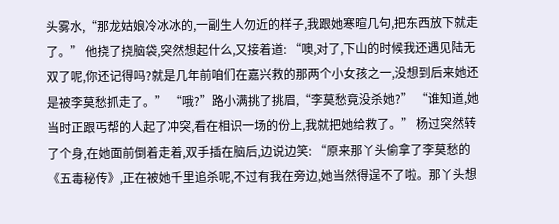头雾水,“那龙姑娘冷冰冰的,一副生人勿近的样子,我跟她寒暄几句,把东西放下就走了。” 他挠了挠脑袋,突然想起什么,又接着道: “噢,对了,下山的时候我还遇见陆无双了呢,你还记得吗?就是几年前咱们在嘉兴救的那两个小女孩之一,没想到后来她还是被李莫愁抓走了。” “哦?”路小满挑了挑眉,“李莫愁竟没杀她?” “谁知道,她当时正跟丐帮的人起了冲突,看在相识一场的份上,我就把她给救了。” 杨过突然转了个身,在她面前倒着走着,双手插在脑后,边说边笑: “原来那丫头偷拿了李莫愁的《五毒秘传》,正在被她千里追杀呢,不过有我在旁边,她当然得逞不了啦。那丫头想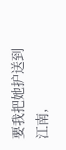要我把她护送到江南,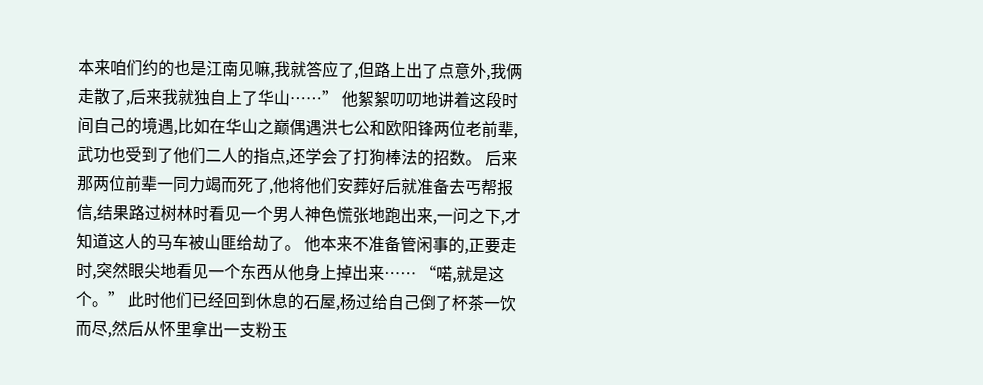本来咱们约的也是江南见嘛,我就答应了,但路上出了点意外,我俩走散了,后来我就独自上了华山……” 他絮絮叨叨地讲着这段时间自己的境遇,比如在华山之巅偶遇洪七公和欧阳锋两位老前辈,武功也受到了他们二人的指点,还学会了打狗棒法的招数。 后来那两位前辈一同力竭而死了,他将他们安葬好后就准备去丐帮报信,结果路过树林时看见一个男人神色慌张地跑出来,一问之下,才知道这人的马车被山匪给劫了。 他本来不准备管闲事的,正要走时,突然眼尖地看见一个东西从他身上掉出来…… “喏,就是这个。” 此时他们已经回到休息的石屋,杨过给自己倒了杯茶一饮而尽,然后从怀里拿出一支粉玉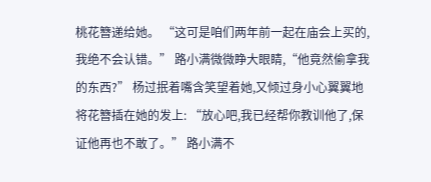桃花簪递给她。 “这可是咱们两年前一起在庙会上买的,我绝不会认错。” 路小满微微睁大眼睛,“他竟然偷拿我的东西?” 杨过抿着嘴含笑望着她,又倾过身小心翼翼地将花簪插在她的发上: “放心吧,我已经帮你教训他了,保证他再也不敢了。” 路小满不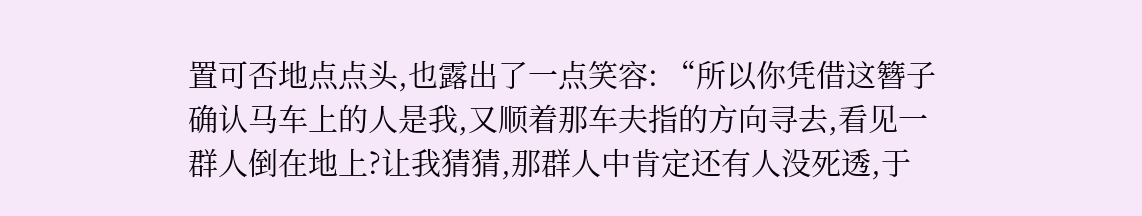置可否地点点头,也露出了一点笑容: “所以你凭借这簪子确认马车上的人是我,又顺着那车夫指的方向寻去,看见一群人倒在地上?让我猜猜,那群人中肯定还有人没死透,于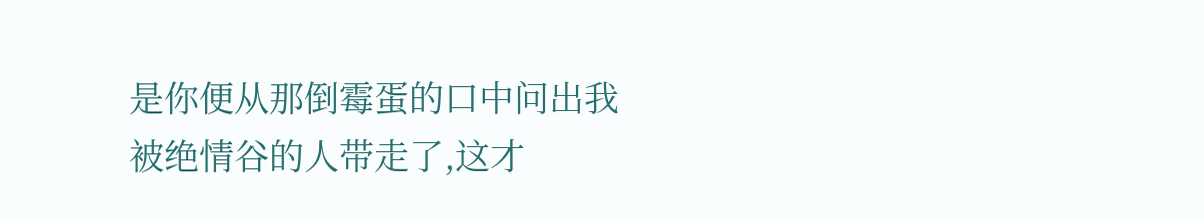是你便从那倒霉蛋的口中问出我被绝情谷的人带走了,这才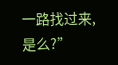一路找过来,是么?”